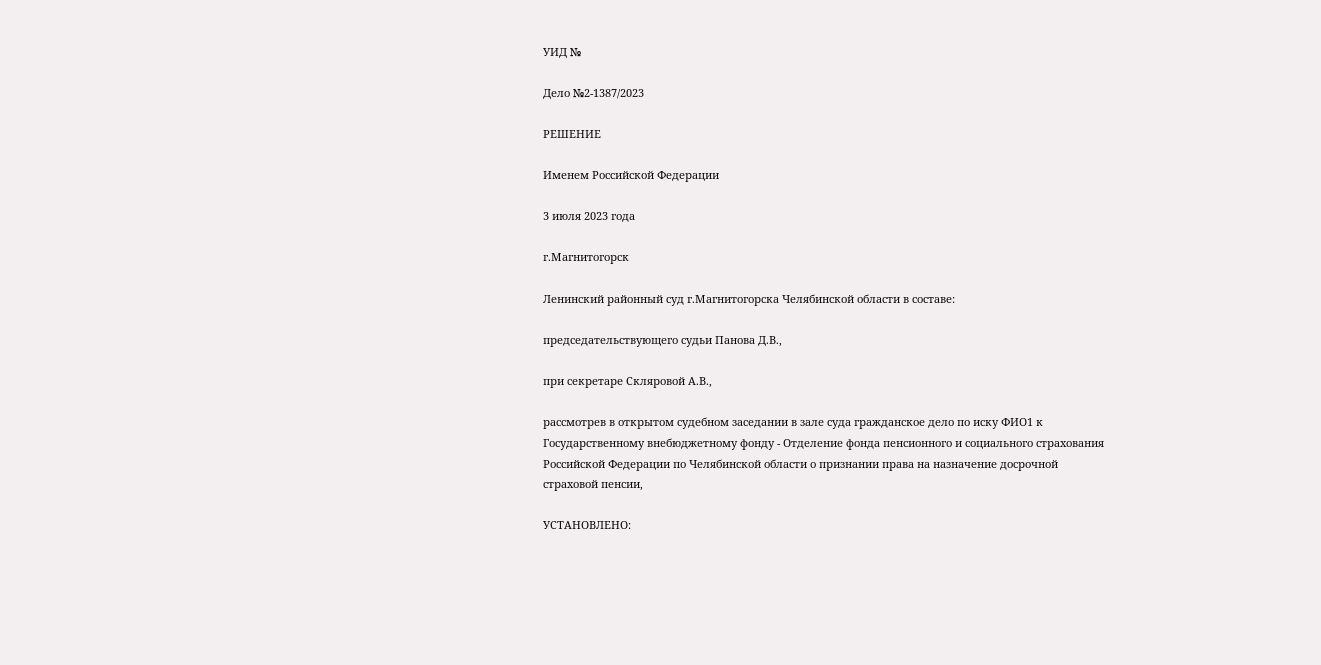УИД №

Дело №2-1387/2023

РЕШЕНИЕ

Именем Российской Федерации

3 июля 2023 года

г.Магнитогорск

Ленинский районный суд г.Магнитогорска Челябинской области в составе:

председательствующего судьи Панова Д.В.,

при секретаре Скляровой А.В.,

рассмотрев в открытом судебном заседании в зале суда гражданское дело по иску ФИО1 к Государственному внебюджетному фонду - Отделение фонда пенсионного и социального страхования Российской Федерации по Челябинской области о признании права на назначение досрочной страховой пенсии,

УСТАНОВЛЕНО: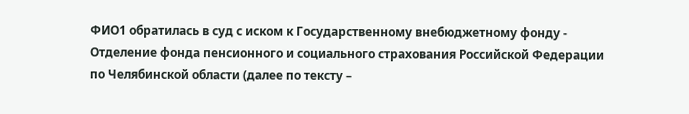ФИО1 обратилась в суд с иском к Государственному внебюджетному фонду - Отделение фонда пенсионного и социального страхования Российской Федерации по Челябинской области (далее по тексту –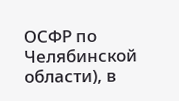ОСФР по Челябинской области), в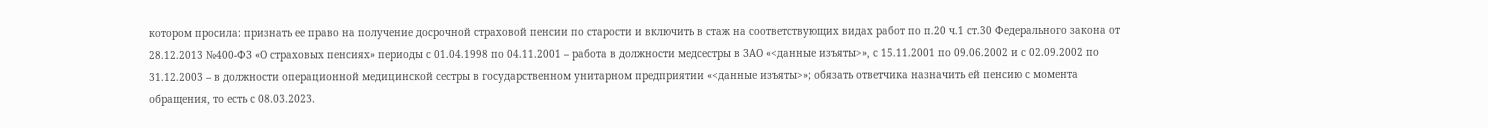котором просила: признать ее право на получение досрочной страховой пенсии по старости и включить в стаж на соответствующих видах работ по п.20 ч.1 ст.30 Федерального закона от 28.12.2013 №400-ФЗ «О страховых пенсиях» периоды с 01.04.1998 по 04.11.2001 – работа в должности медсестры в ЗАО «<данные изъяты>», с 15.11.2001 по 09.06.2002 и с 02.09.2002 по 31.12.2003 – в должности операционной медицинской сестры в государственном унитарном предприятии «<данные изъяты>»; обязать ответчика назначить ей пенсию с момента обращения, то есть с 08.03.2023.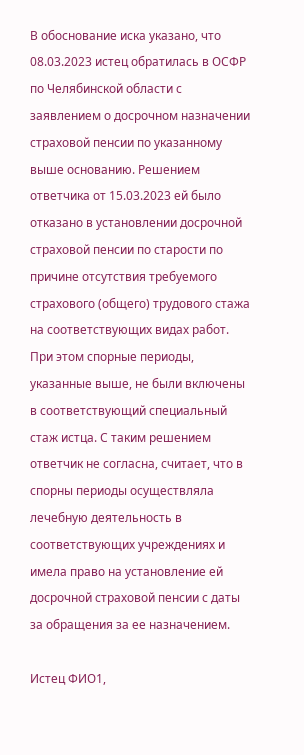В обоснование иска указано, что 08.03.2023 истец обратилась в ОСФР по Челябинской области с заявлением о досрочном назначении страховой пенсии по указанному выше основанию. Решением ответчика от 15.03.2023 ей было отказано в установлении досрочной страховой пенсии по старости по причине отсутствия требуемого страхового (общего) трудового стажа на соответствующих видах работ. При этом спорные периоды, указанные выше, не были включены в соответствующий специальный стаж истца. С таким решением ответчик не согласна, считает, что в спорны периоды осуществляла лечебную деятельность в соответствующих учреждениях и имела право на установление ей досрочной страховой пенсии с даты за обращения за ее назначением.

Истец ФИО1,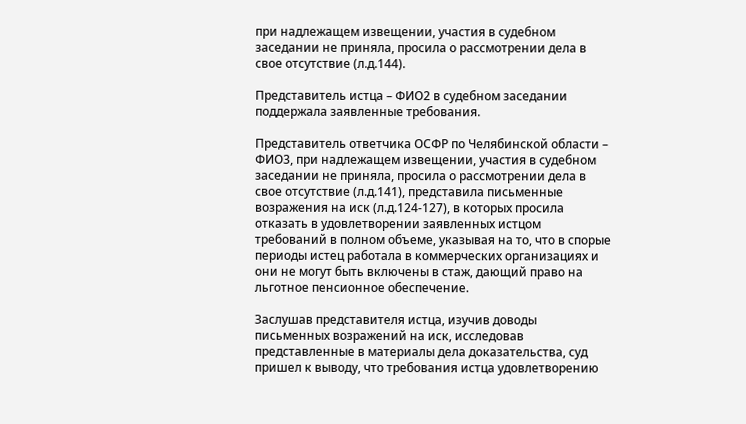при надлежащем извещении, участия в судебном заседании не приняла, просила о рассмотрении дела в свое отсутствие (л.д.144).

Представитель истца – ФИО2 в судебном заседании поддержала заявленные требования.

Представитель ответчика ОСФР по Челябинской области – ФИО3, при надлежащем извещении, участия в судебном заседании не приняла, просила о рассмотрении дела в свое отсутствие (л.д.141), представила письменные возражения на иск (л.д.124-127), в которых просила отказать в удовлетворении заявленных истцом требований в полном объеме, указывая на то, что в спорые периоды истец работала в коммерческих организациях и они не могут быть включены в стаж, дающий право на льготное пенсионное обеспечение.

Заслушав представителя истца, изучив доводы письменных возражений на иск, исследовав представленные в материалы дела доказательства, суд пришел к выводу, что требования истца удовлетворению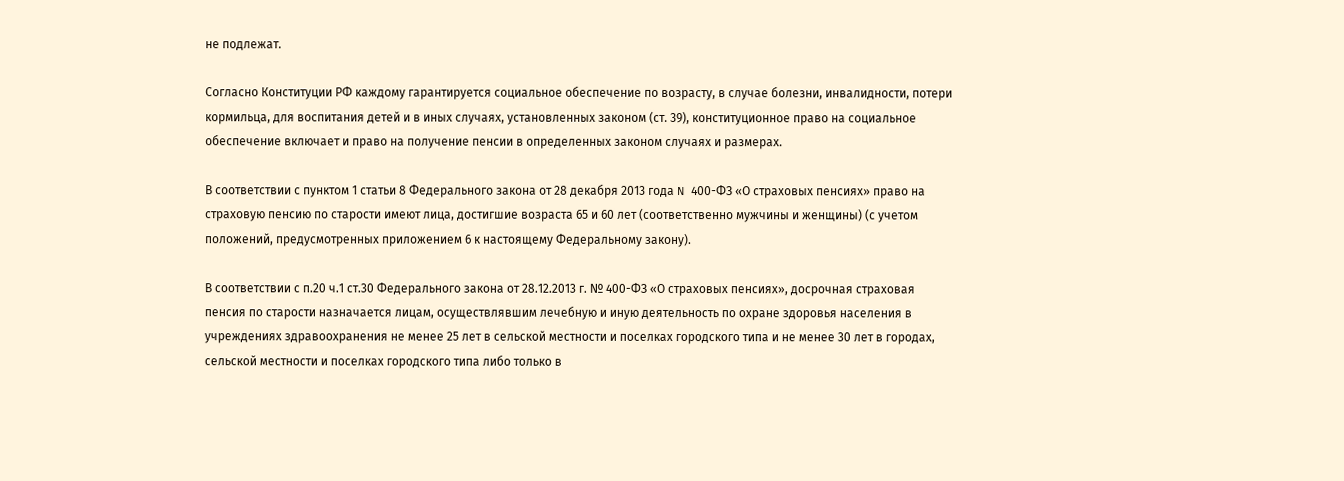не подлежат.

Согласно Конституции РФ каждому гарантируется социальное обеспечение по возрасту, в случае болезни, инвалидности, потери кормильца, для воспитания детей и в иных случаях, установленных законом (ст. 39), конституционное право на социальное обеспечение включает и право на получение пенсии в определенных законом случаях и размерах.

В соответствии с пунктом 1 статьи 8 Федерального закона от 28 декабря 2013 года N 400-ФЗ «О страховых пенсиях» право на страховую пенсию по старости имеют лица, достигшие возраста 65 и 60 лет (соответственно мужчины и женщины) (с учетом положений, предусмотренных приложением 6 к настоящему Федеральному закону).

В соответствии с п.20 ч.1 ст.30 Федерального закона от 28.12.2013 г. № 400-ФЗ «О страховых пенсиях», досрочная страховая пенсия по старости назначается лицам, осуществлявшим лечебную и иную деятельность по охране здоровья населения в учреждениях здравоохранения не менее 25 лет в сельской местности и поселках городского типа и не менее 30 лет в городах, сельской местности и поселках городского типа либо только в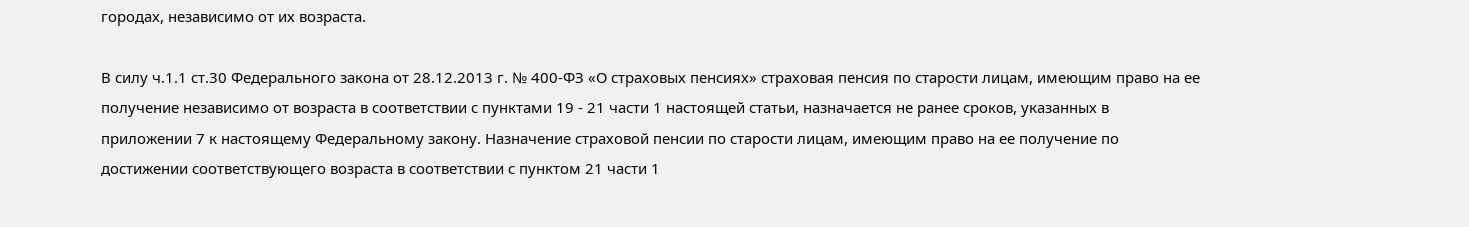городах, независимо от их возраста.

В силу ч.1.1 ст.30 Федерального закона от 28.12.2013 г. № 400-ФЗ «О страховых пенсиях» страховая пенсия по старости лицам, имеющим право на ее получение независимо от возраста в соответствии с пунктами 19 - 21 части 1 настоящей статьи, назначается не ранее сроков, указанных в приложении 7 к настоящему Федеральному закону. Назначение страховой пенсии по старости лицам, имеющим право на ее получение по достижении соответствующего возраста в соответствии с пунктом 21 части 1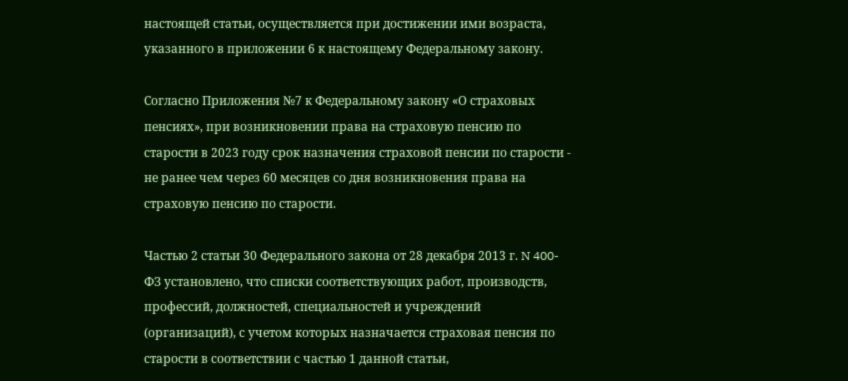настоящей статьи, осуществляется при достижении ими возраста, указанного в приложении 6 к настоящему Федеральному закону.

Согласно Приложения №7 к Федеральному закону «О страховых пенсиях», при возникновении права на страховую пенсию по старости в 2023 году срок назначения страховой пенсии по старости - не ранее чем через 60 месяцев со дня возникновения права на страховую пенсию по старости.

Частью 2 статьи 30 Федерального закона от 28 декабря 2013 г. N 400-ФЗ установлено, что списки соответствующих работ, производств, профессий, должностей, специальностей и учреждений (организаций), с учетом которых назначается страховая пенсия по старости в соответствии с частью 1 данной статьи,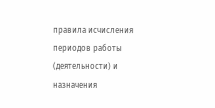правила исчисления периодов работы (деятельности) и назначения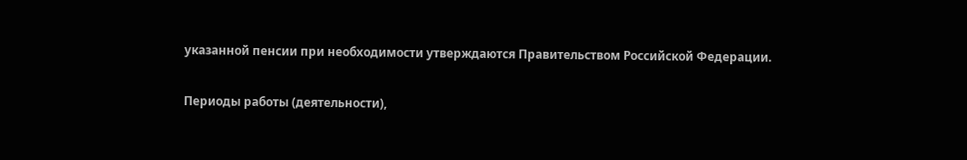указанной пенсии при необходимости утверждаются Правительством Российской Федерации.

Периоды работы (деятельности),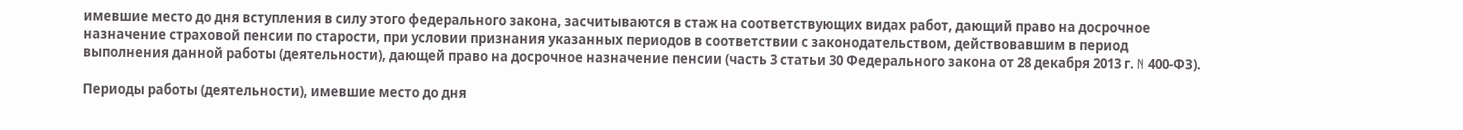имевшие место до дня вступления в силу этого федерального закона, засчитываются в стаж на соответствующих видах работ, дающий право на досрочное назначение страховой пенсии по старости, при условии признания указанных периодов в соответствии с законодательством, действовавшим в период выполнения данной работы (деятельности), дающей право на досрочное назначение пенсии (часть 3 статьи 30 Федерального закона от 28 декабря 2013 г. N 400-ФЗ).

Периоды работы (деятельности), имевшие место до дня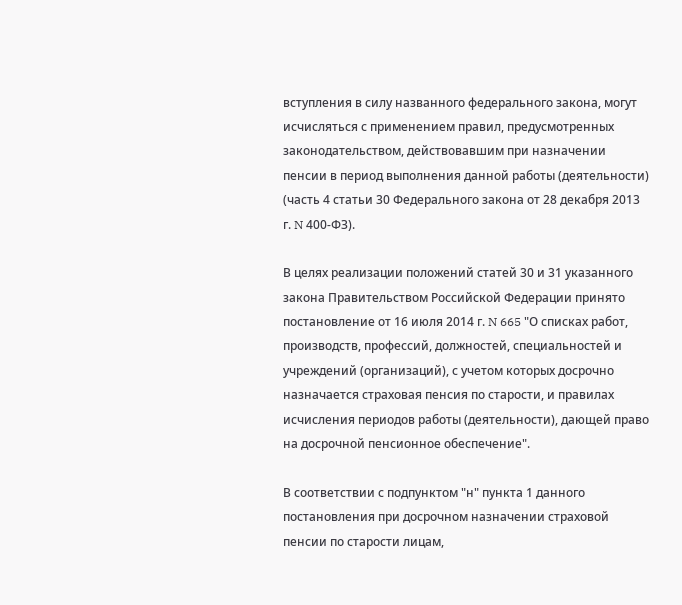вступления в силу названного федерального закона, могут исчисляться с применением правил, предусмотренных законодательством, действовавшим при назначении пенсии в период выполнения данной работы (деятельности) (часть 4 статьи 30 Федерального закона от 28 декабря 2013 г. N 400-ФЗ).

В целях реализации положений статей 30 и 31 указанного закона Правительством Российской Федерации принято постановление от 16 июля 2014 г. N 665 "О списках работ, производств, профессий, должностей, специальностей и учреждений (организаций), с учетом которых досрочно назначается страховая пенсия по старости, и правилах исчисления периодов работы (деятельности), дающей право на досрочной пенсионное обеспечение".

В соответствии с подпунктом "н" пункта 1 данного постановления при досрочном назначении страховой пенсии по старости лицам,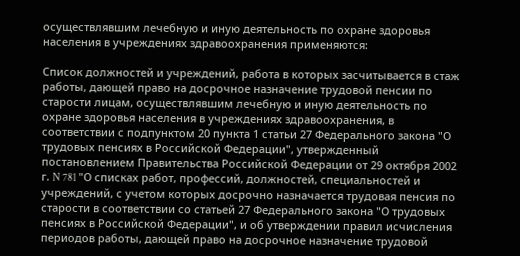осуществлявшим лечебную и иную деятельность по охране здоровья населения в учреждениях здравоохранения применяются:

Список должностей и учреждений, работа в которых засчитывается в стаж работы, дающей право на досрочное назначение трудовой пенсии по старости лицам, осуществлявшим лечебную и иную деятельность по охране здоровья населения в учреждениях здравоохранения, в соответствии с подпунктом 20 пункта 1 статьи 27 Федерального закона "О трудовых пенсиях в Российской Федерации", утвержденный постановлением Правительства Российской Федерации от 29 октября 2002 г. N 781 "О списках работ, профессий, должностей, специальностей и учреждений, с учетом которых досрочно назначается трудовая пенсия по старости в соответствии со статьей 27 Федерального закона "О трудовых пенсиях в Российской Федерации", и об утверждении правил исчисления периодов работы, дающей право на досрочное назначение трудовой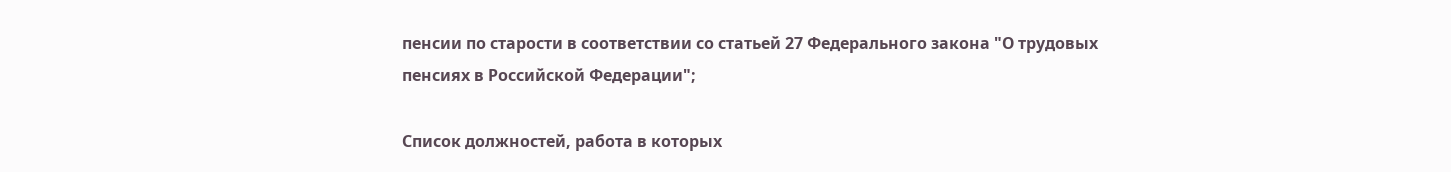пенсии по старости в соответствии со статьей 27 Федерального закона "О трудовых пенсиях в Российской Федерации";

Список должностей, работа в которых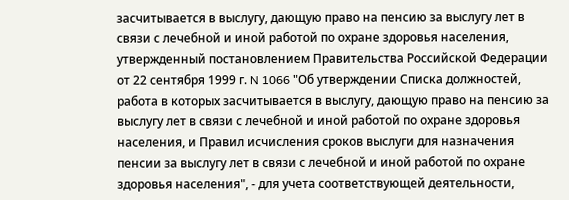засчитывается в выслугу, дающую право на пенсию за выслугу лет в связи с лечебной и иной работой по охране здоровья населения, утвержденный постановлением Правительства Российской Федерации от 22 сентября 1999 г. N 1066 "Об утверждении Списка должностей, работа в которых засчитывается в выслугу, дающую право на пенсию за выслугу лет в связи с лечебной и иной работой по охране здоровья населения, и Правил исчисления сроков выслуги для назначения пенсии за выслугу лет в связи с лечебной и иной работой по охране здоровья населения", - для учета соответствующей деятельности,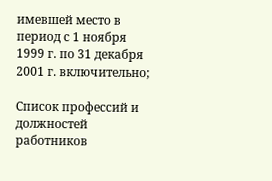имевшей место в период с 1 ноября 1999 г. по 31 декабря 2001 г. включительно;

Список профессий и должностей работников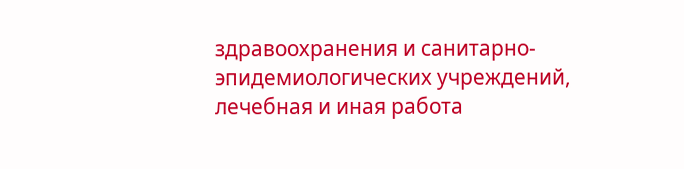здравоохранения и санитарно-эпидемиологических учреждений, лечебная и иная работа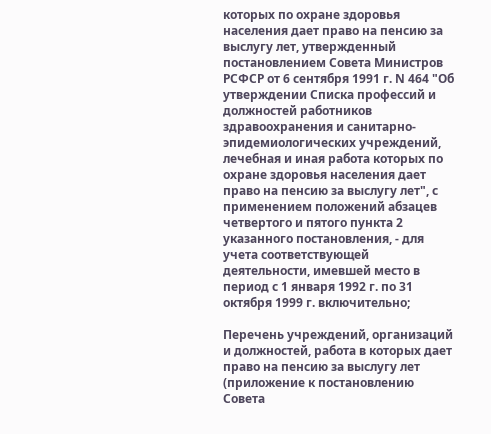которых по охране здоровья населения дает право на пенсию за выслугу лет, утвержденный постановлением Совета Министров РСФСР от 6 сентября 1991 г. N 464 "Об утверждении Списка профессий и должностей работников здравоохранения и санитарно-эпидемиологических учреждений, лечебная и иная работа которых по охране здоровья населения дает право на пенсию за выслугу лет", с применением положений абзацев четвертого и пятого пункта 2 указанного постановления, - для учета соответствующей деятельности, имевшей место в период с 1 января 1992 г. по 31 октября 1999 г. включительно;

Перечень учреждений, организаций и должностей, работа в которых дает право на пенсию за выслугу лет (приложение к постановлению Совета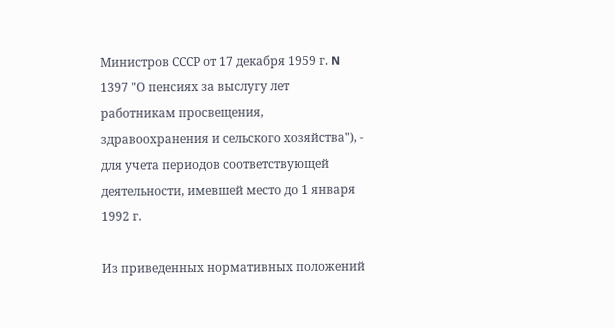Министров СССР от 17 декабря 1959 г. N 1397 "О пенсиях за выслугу лет работникам просвещения, здравоохранения и сельского хозяйства"), - для учета периодов соответствующей деятельности, имевшей место до 1 января 1992 г.

Из приведенных нормативных положений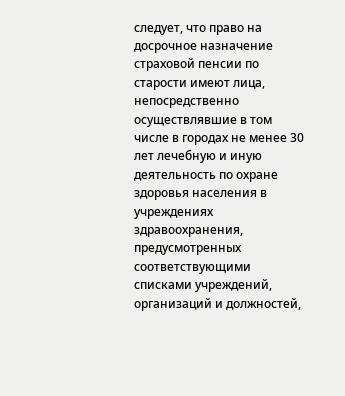следует, что право на досрочное назначение страховой пенсии по старости имеют лица, непосредственно осуществлявшие в том числе в городах не менее 30 лет лечебную и иную деятельность по охране здоровья населения в учреждениях здравоохранения, предусмотренных соответствующими списками учреждений, организаций и должностей,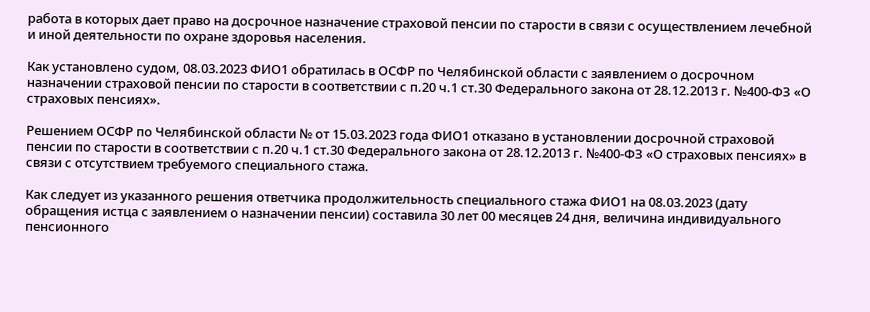работа в которых дает право на досрочное назначение страховой пенсии по старости в связи с осуществлением лечебной и иной деятельности по охране здоровья населения.

Как установлено судом, 08.03.2023 ФИО1 обратилась в ОСФР по Челябинской области с заявлением о досрочном назначении страховой пенсии по старости в соответствии с п.20 ч.1 ст.30 Федерального закона от 28.12.2013 г. №400-ФЗ «О страховых пенсиях».

Решением ОСФР по Челябинской области № от 15.03.2023 года ФИО1 отказано в установлении досрочной страховой пенсии по старости в соответствии с п.20 ч.1 ст.30 Федерального закона от 28.12.2013 г. №400-ФЗ «О страховых пенсиях» в связи с отсутствием требуемого специального стажа.

Как следует из указанного решения ответчика продолжительность специального стажа ФИО1 на 08.03.2023 (дату обращения истца с заявлением о назначении пенсии) составила 30 лет 00 месяцев 24 дня, величина индивидуального пенсионного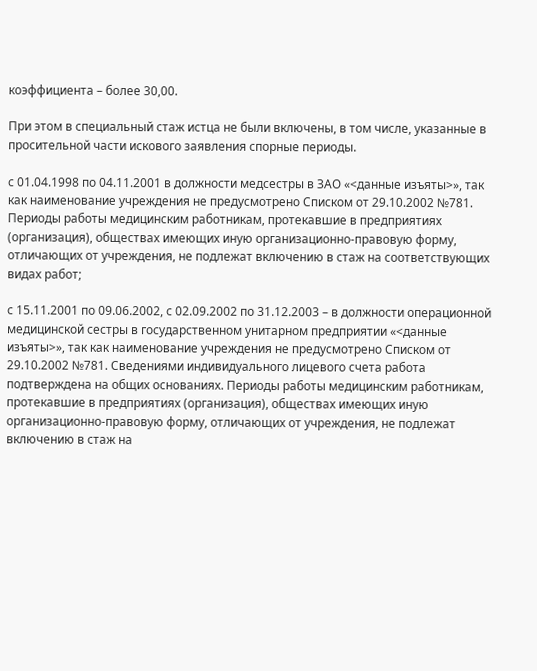коэффициента – более 30,00.

При этом в специальный стаж истца не были включены, в том числе, указанные в просительной части искового заявления спорные периоды.

с 01.04.1998 по 04.11.2001 в должности медсестры в ЗАО «<данные изъяты>», так как наименование учреждения не предусмотрено Списком от 29.10.2002 №781. Периоды работы медицинским работникам, протекавшие в предприятиях (организация), обществах имеющих иную организационно-правовую форму, отличающих от учреждения, не подлежат включению в стаж на соответствующих видах работ;

с 15.11.2001 по 09.06.2002, с 02.09.2002 по 31.12.2003 – в должности операционной медицинской сестры в государственном унитарном предприятии «<данные изъяты>», так как наименование учреждения не предусмотрено Списком от 29.10.2002 №781. Сведениями индивидуального лицевого счета работа подтверждена на общих основаниях. Периоды работы медицинским работникам, протекавшие в предприятиях (организация), обществах имеющих иную организационно-правовую форму, отличающих от учреждения, не подлежат включению в стаж на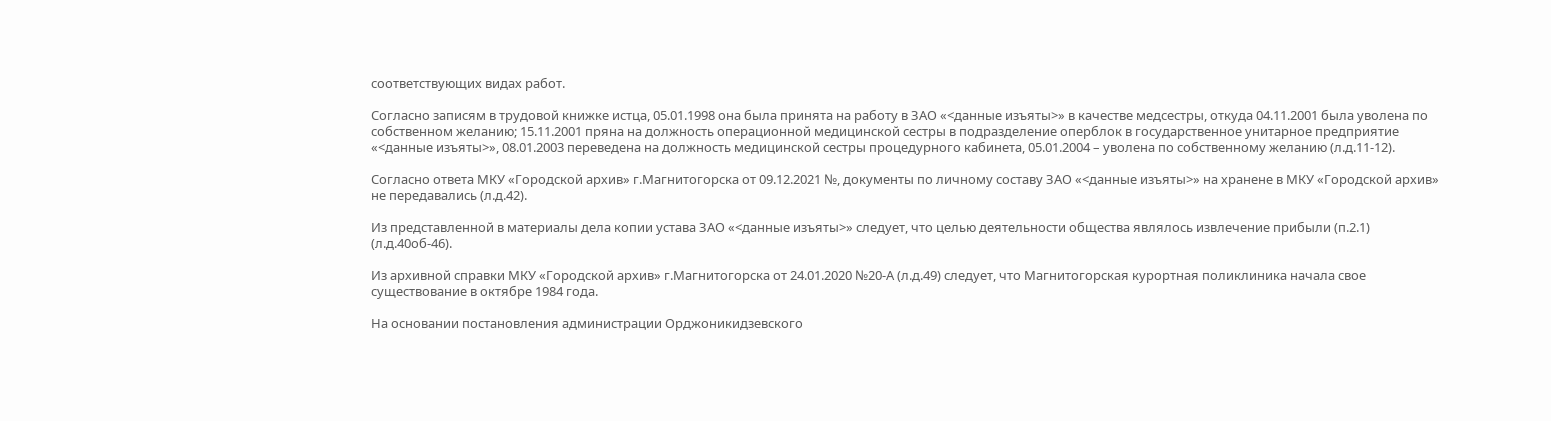соответствующих видах работ.

Согласно записям в трудовой книжке истца, 05.01.1998 она была принята на работу в ЗАО «<данные изъяты>» в качестве медсестры, откуда 04.11.2001 была уволена по собственном желанию; 15.11.2001 пряна на должность операционной медицинской сестры в подразделение оперблок в государственное унитарное предприятие «<данные изъяты>», 08.01.2003 переведена на должность медицинской сестры процедурного кабинета, 05.01.2004 – уволена по собственному желанию (л.д.11-12).

Согласно ответа МКУ «Городской архив» г.Магнитогорска от 09.12.2021 №, документы по личному составу ЗАО «<данные изъяты>» на хранене в МКУ «Городской архив» не передавались (л.д.42).

Из представленной в материалы дела копии устава ЗАО «<данные изъяты>» следует, что целью деятельности общества являлось извлечение прибыли (п.2.1) (л.д.40об-46).

Из архивной справки МКУ «Городской архив» г.Магнитогорска от 24.01.2020 №20-А (л.д.49) следует, что Магнитогорская курортная поликлиника начала свое существование в октябре 1984 года.

На основании постановления администрации Орджоникидзевского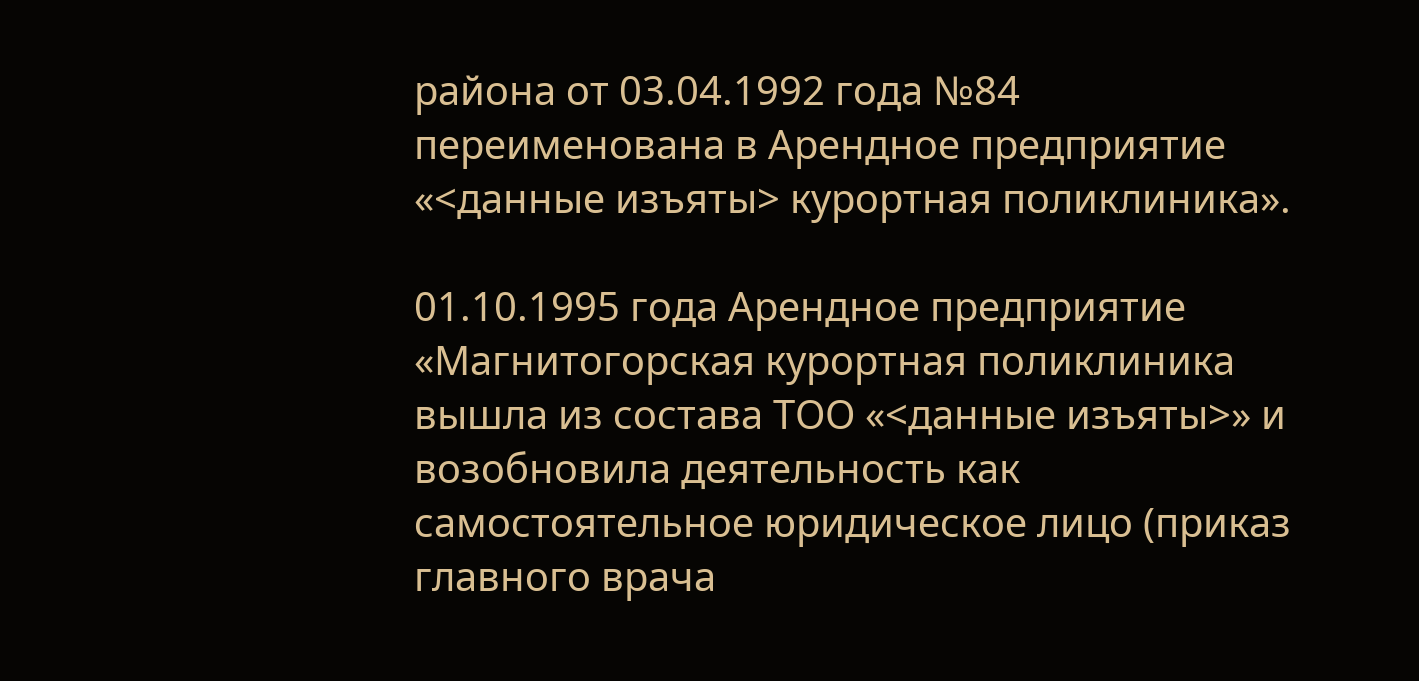района от 03.04.1992 года №84 переименована в Арендное предприятие «<данные изъяты> курортная поликлиника».

01.10.1995 года Арендное предприятие «Магнитогорская курортная поликлиника вышла из состава ТОО «<данные изъяты>» и возобновила деятельность как самостоятельное юридическое лицо (приказ главного врача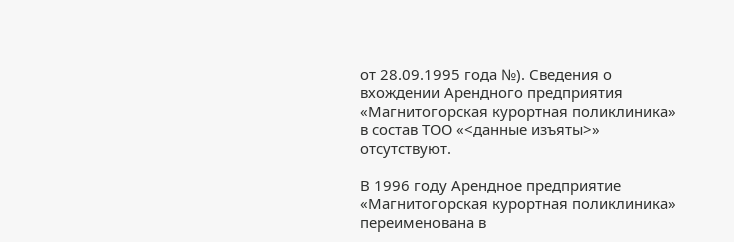от 28.09.1995 года №). Сведения о вхождении Арендного предприятия «Магнитогорская курортная поликлиника» в состав ТОО «<данные изъяты>» отсутствуют.

В 1996 году Арендное предприятие «Магнитогорская курортная поликлиника» переименована в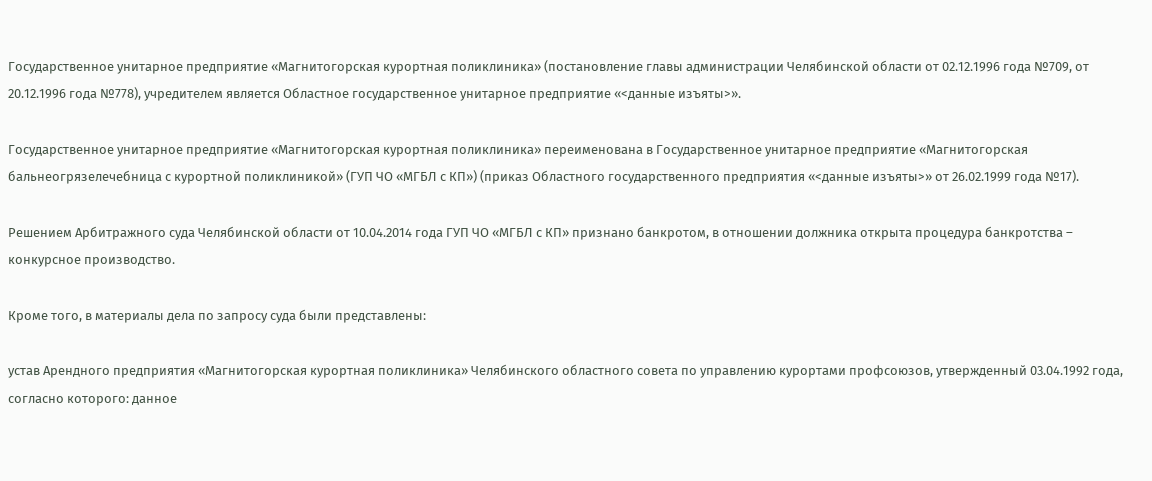Государственное унитарное предприятие «Магнитогорская курортная поликлиника» (постановление главы администрации Челябинской области от 02.12.1996 года №709, от 20.12.1996 года №778), учредителем является Областное государственное унитарное предприятие «<данные изъяты>».

Государственное унитарное предприятие «Магнитогорская курортная поликлиника» переименована в Государственное унитарное предприятие «Магнитогорская бальнеогрязелечебница с курортной поликлиникой» (ГУП ЧО «МГБЛ с КП») (приказ Областного государственного предприятия «<данные изъяты>» от 26.02.1999 года №17).

Решением Арбитражного суда Челябинской области от 10.04.2014 года ГУП ЧО «МГБЛ с КП» признано банкротом, в отношении должника открыта процедура банкротства – конкурсное производство.

Кроме того, в материалы дела по запросу суда были представлены:

устав Арендного предприятия «Магнитогорская курортная поликлиника» Челябинского областного совета по управлению курортами профсоюзов, утвержденный 03.04.1992 года, согласно которого: данное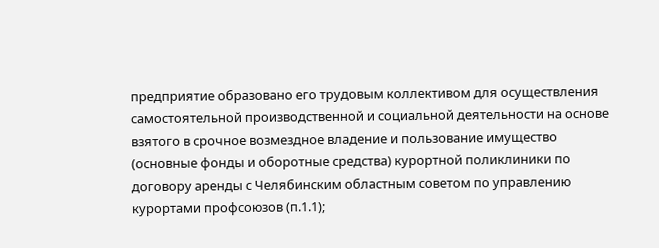предприятие образовано его трудовым коллективом для осуществления самостоятельной производственной и социальной деятельности на основе взятого в срочное возмездное владение и пользование имущество (основные фонды и оборотные средства) курортной поликлиники по договору аренды с Челябинским областным советом по управлению курортами профсоюзов (п.1.1);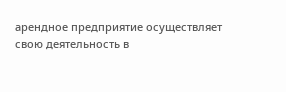арендное предприятие осуществляет свою деятельность в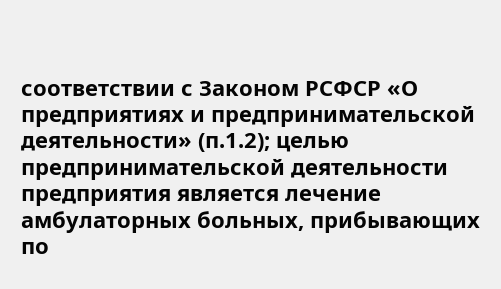соответствии с Законом РСФСР «О предприятиях и предпринимательской деятельности» (п.1.2); целью предпринимательской деятельности предприятия является лечение амбулаторных больных, прибывающих по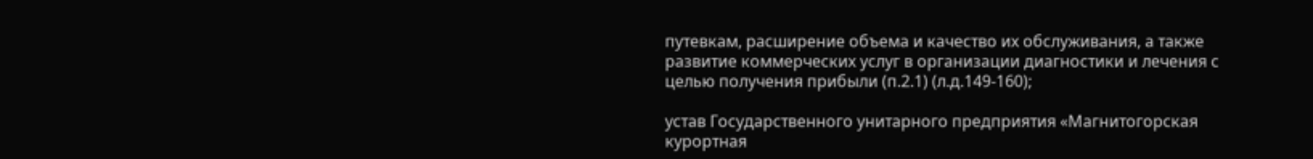путевкам, расширение объема и качество их обслуживания, а также развитие коммерческих услуг в организации диагностики и лечения с целью получения прибыли (п.2.1) (л.д.149-160);

устав Государственного унитарного предприятия «Магнитогорская курортная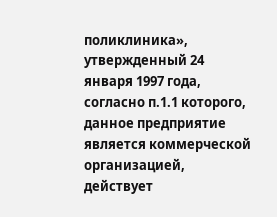поликлиника», утвержденный 24 января 1997 года, согласно п.1.1 которого, данное предприятие является коммерческой организацией, действует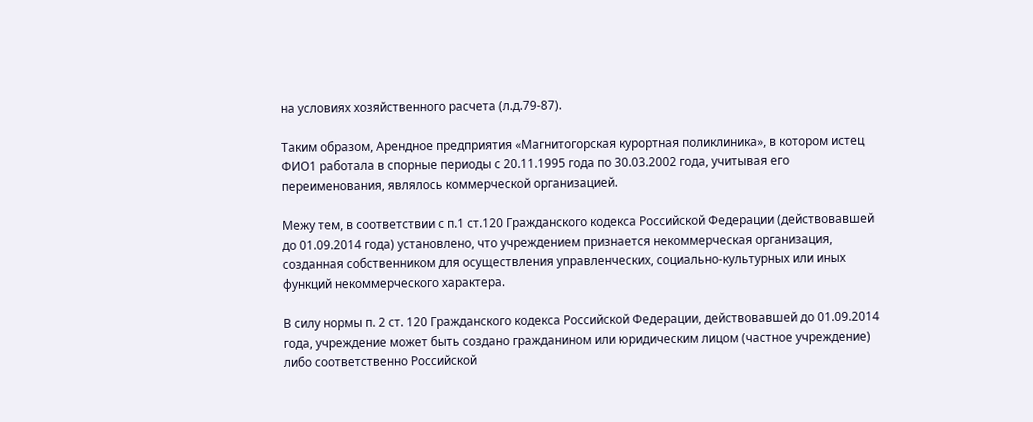на условиях хозяйственного расчета (л.д.79-87).

Таким образом, Арендное предприятия «Магнитогорская курортная поликлиника», в котором истец ФИО1 работала в спорные периоды с 20.11.1995 года по 30.03.2002 года, учитывая его переименования, являлось коммерческой организацией.

Межу тем, в соответствии с п.1 ст.120 Гражданского кодекса Российской Федерации (действовавшей до 01.09.2014 года) установлено, что учреждением признается некоммерческая организация, созданная собственником для осуществления управленческих, социально-культурных или иных функций некоммерческого характера.

В силу нормы п. 2 ст. 120 Гражданского кодекса Российской Федерации, действовавшей до 01.09.2014 года, учреждение может быть создано гражданином или юридическим лицом (частное учреждение) либо соответственно Российской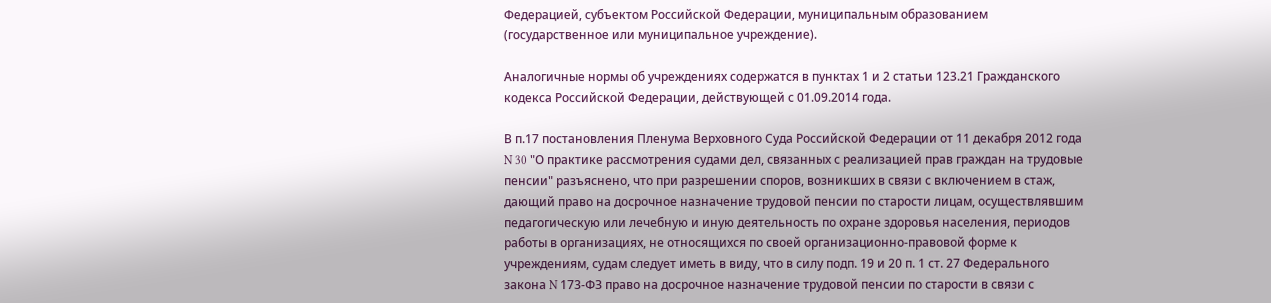Федерацией, субъектом Российской Федерации, муниципальным образованием (государственное или муниципальное учреждение).

Аналогичные нормы об учреждениях содержатся в пунктах 1 и 2 статьи 123.21 Гражданского кодекса Российской Федерации, действующей с 01.09.2014 года.

В п.17 постановления Пленума Верховного Суда Российской Федерации от 11 декабря 2012 года N 30 "О практике рассмотрения судами дел, связанных с реализацией прав граждан на трудовые пенсии" разъяснено, что при разрешении споров, возникших в связи с включением в стаж, дающий право на досрочное назначение трудовой пенсии по старости лицам, осуществлявшим педагогическую или лечебную и иную деятельность по охране здоровья населения, периодов работы в организациях, не относящихся по своей организационно-правовой форме к учреждениям, судам следует иметь в виду, что в силу подп. 19 и 20 п. 1 ст. 27 Федерального закона N 173-ФЗ право на досрочное назначение трудовой пенсии по старости в связи с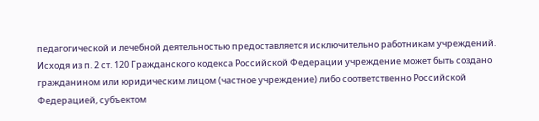педагогической и лечебной деятельностью предоставляется исключительно работникам учреждений. Исходя из п. 2 ст. 120 Гражданского кодекса Российской Федерации учреждение может быть создано гражданином или юридическим лицом (частное учреждение) либо соответственно Российской Федерацией, субъектом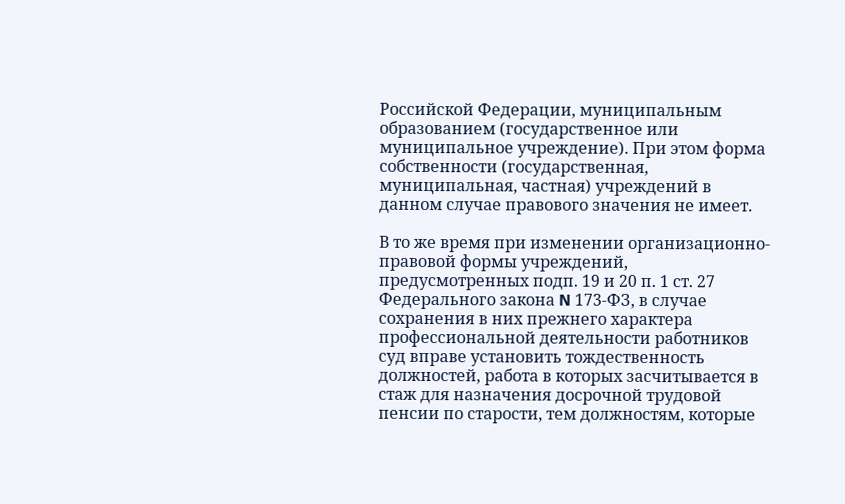Российской Федерации, муниципальным образованием (государственное или муниципальное учреждение). При этом форма собственности (государственная, муниципальная, частная) учреждений в данном случае правового значения не имеет.

В то же время при изменении организационно-правовой формы учреждений, предусмотренных подп. 19 и 20 п. 1 ст. 27 Федерального закона N 173-ФЗ, в случае сохранения в них прежнего характера профессиональной деятельности работников суд вправе установить тождественность должностей, работа в которых засчитывается в стаж для назначения досрочной трудовой пенсии по старости, тем должностям, которые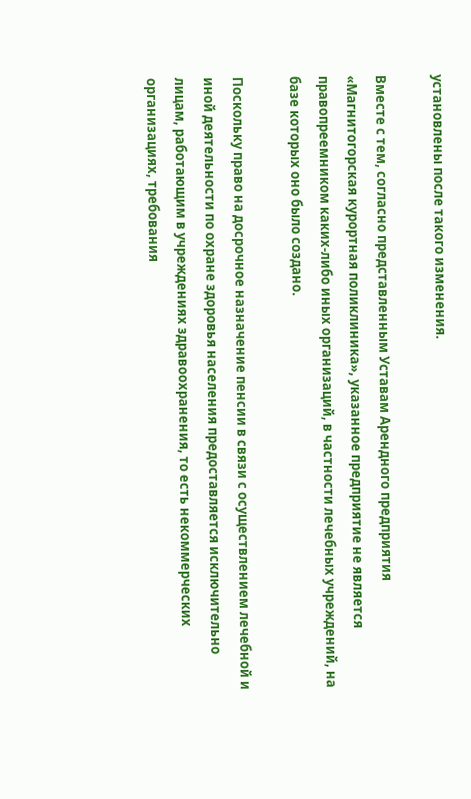установлены после такого изменения.

Вместе с тем, согласно представленным Уставам Арендного предприятия «Магнитогорская курортная поликлиника», указанное предприятие не является правопреемником каких-либо иных организаций, в частности лечебных учреждений, на базе которых оно было создано.

Поскольку право на досрочное назначение пенсии в связи с осуществлением лечебной и иной деятельности по охране здоровья населения предоставляется исключительно лицам, работающим в учреждениях здравоохранения, то есть некоммерческих организациях, требования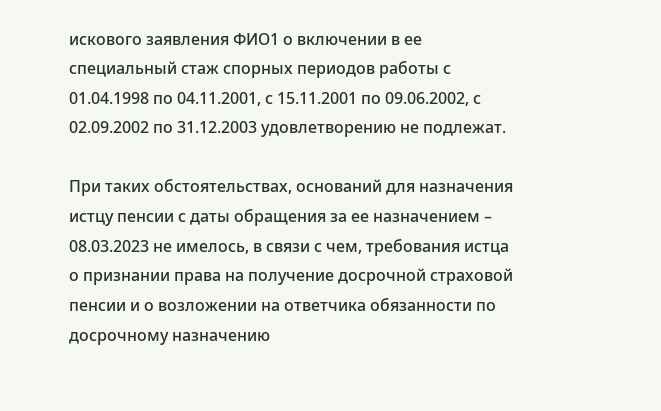искового заявления ФИО1 о включении в ее специальный стаж спорных периодов работы с 01.04.1998 по 04.11.2001, с 15.11.2001 по 09.06.2002, с 02.09.2002 по 31.12.2003 удовлетворению не подлежат.

При таких обстоятельствах, оснований для назначения истцу пенсии с даты обращения за ее назначением – 08.03.2023 не имелось, в связи с чем, требования истца о признании права на получение досрочной страховой пенсии и о возложении на ответчика обязанности по досрочному назначению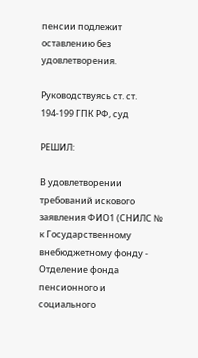пенсии подлежит оставлению без удовлетворения.

Руководствуясь ст. ст. 194-199 ГПК РФ, суд

РЕШИЛ:

В удовлетворении требований искового заявления ФИО1 (СНИЛС № к Государственному внебюджетному фонду - Отделение фонда пенсионного и социального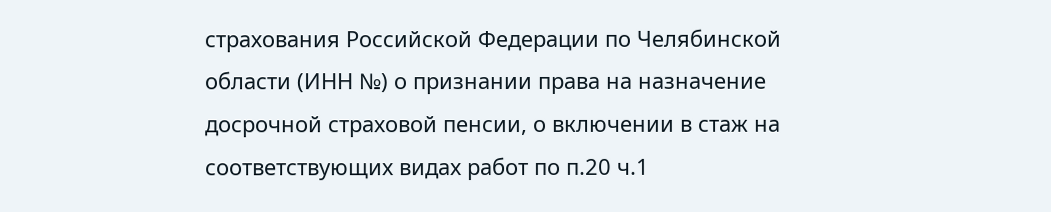страхования Российской Федерации по Челябинской области (ИНН №) о признании права на назначение досрочной страховой пенсии, о включении в стаж на соответствующих видах работ по п.20 ч.1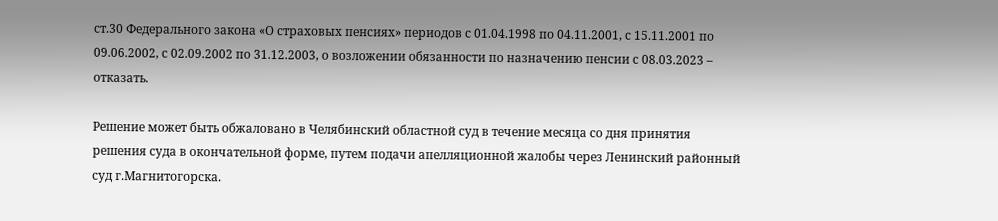ст.30 Федерального закона «О страховых пенсиях» периодов с 01.04.1998 по 04.11.2001, с 15.11.2001 по 09.06.2002, с 02.09.2002 по 31.12.2003, о возложении обязанности по назначению пенсии с 08.03.2023 – отказать.

Решение может быть обжаловано в Челябинский областной суд в течение месяца со дня принятия решения суда в окончательной форме, путем подачи апелляционной жалобы через Ленинский районный суд г.Магнитогорска.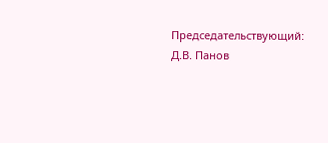Председательствующий: Д.В. Панов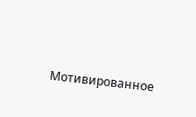Мотивированное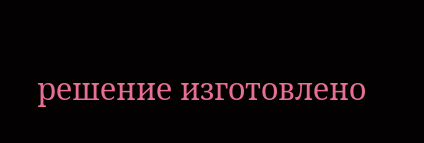решение изготовлено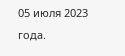05 июля 2023 года.